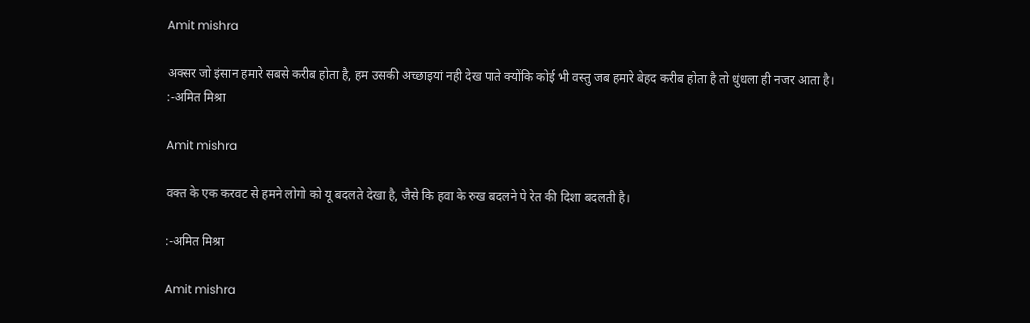Amit mishra

अक्सर जो इंसान हमारे सबसे करीब होता है, हम उसकी अच्छाइयां नही देख पाते क्योंकि कोई भी वस्तु जब हमारे बेहद करीब होता है तो धुंधला ही नजर आता है।
:-अमित मिश्रा

Amit mishra

वक्त के एक करवट से हमने लोगो को यू बदलते देखा है, जैसे कि हवा के रुख बदलने पे रेत की दिशा बदलती है।

:-अमित मिश्रा

Amit mishra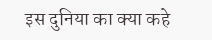इस दुनिया का क्या कहे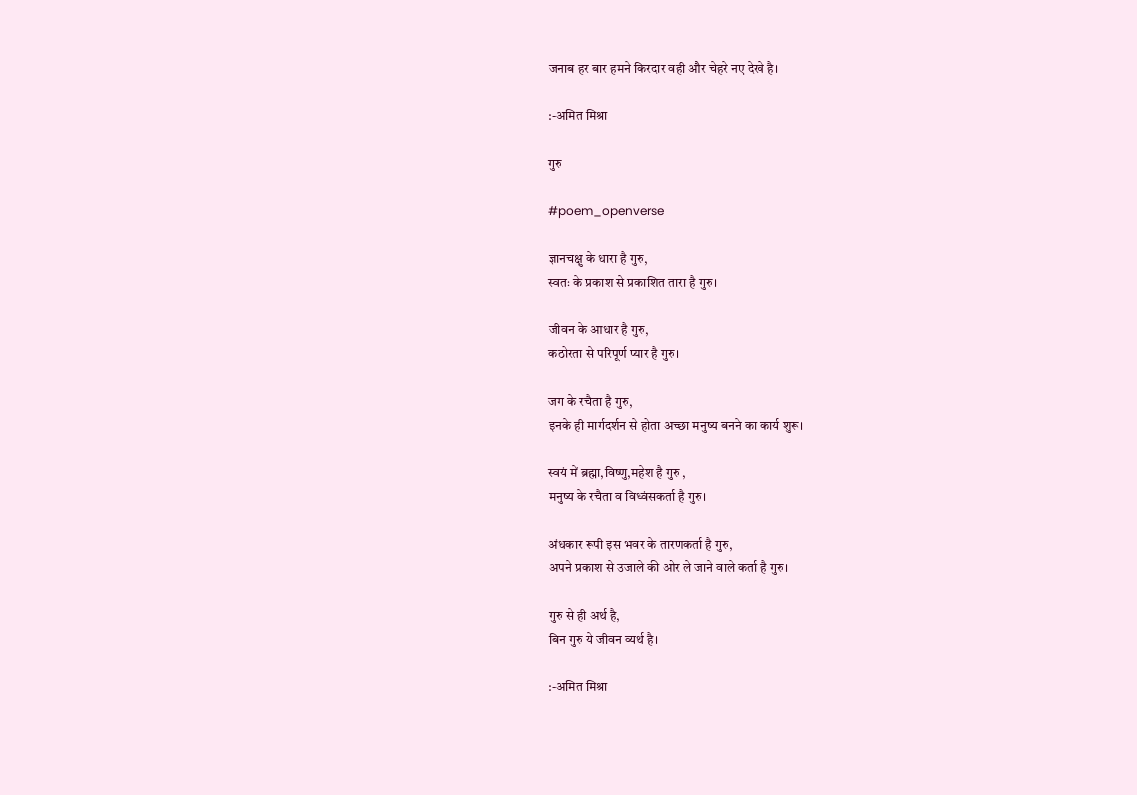जनाब हर बार हमने किरदार वही और चेहरे नए देखे है।

:-अमित मिश्रा

गुरु

#poem_openverse

ज्ञानचक्षु के धारा है गुरु,
स्वतः के प्रकाश से प्रकाशित तारा है गुरु।

जीवन के आधार है गुरु,
कठोरता से परिपूर्ण प्यार है गुरु।

जग के रचैता है गुरु,
इनके ही मार्गदर्शन से होता अच्छा मनुष्य बनने का कार्य शुरू।

स्वयं में ब्रह्मा,विष्णु,महेश है गुरु ,
मनुष्य के रचैता व विध्वंसकर्ता है गुरु।

अंधकार रूपी इस भवर के तारणकर्ता है गुरु,
अपने प्रकाश से उजाले की ओर ले जाने वाले कर्ता है गुरु।

गुरु से ही अर्थ है,
बिन गुरु ये जीवन व्यर्थ है।

:-अमित मिश्रा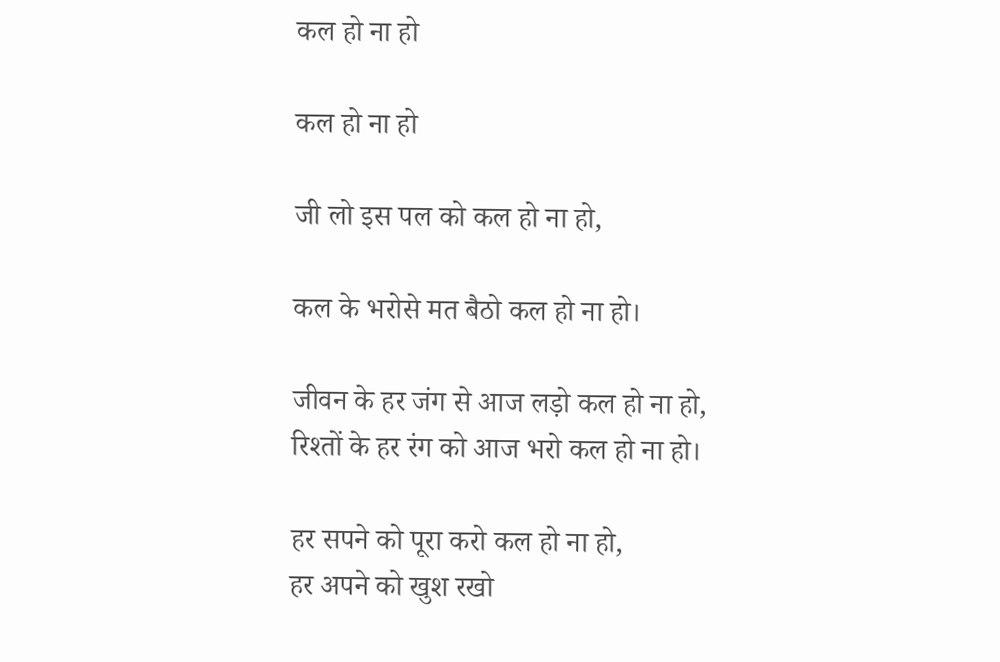कल हो ना हो

कल हो ना हो

जी लो इस पल को कल हो ना हो,

कल के भरोसे मत बैठो कल हो ना हो।

जीवन के हर जंग से आज लड़ो कल हो ना हो,
रिश्तों के हर रंग को आज भरो कल हो ना हो।

हर सपने को पूरा करो कल हो ना हो,
हर अपने को खुश रखो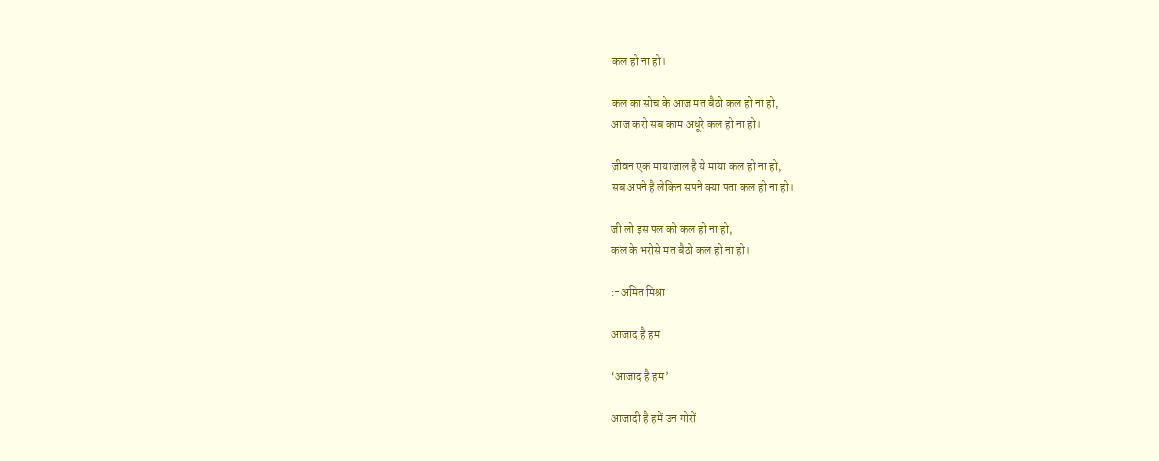कल हो ना हो।

कल का सोच के आज मत बैठो कल हो ना हो,
आज करो सब काम अधूरे कल हो ना हो।

जीवन एक मायाजाल है ये माया कल हो ना हो,
सब अपने है लेकिन सपने क्या पता कल हो ना हो।

जी लो इस पल को कल हो ना हो,
कल के भरोसे मत बैठो कल हो ना हो।

:-अमित मिश्रा

आजाद है हम

‘आजाद है हम’

आजादी है हमें उन गोरों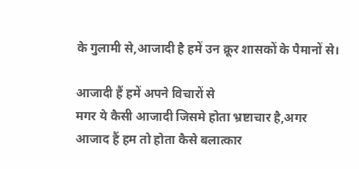के गुलामी से,आजादी है हमें उन क्रूर शासकों के पैमानों से।

आजादी हैं हमें अपने विचारों से
मगर ये कैसी आजादी जिसमे होता भ्रष्टाचार है,अगर आजाद हैं हम तो होता कैसे बलात्कार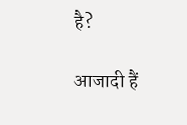है?

आजादी हैं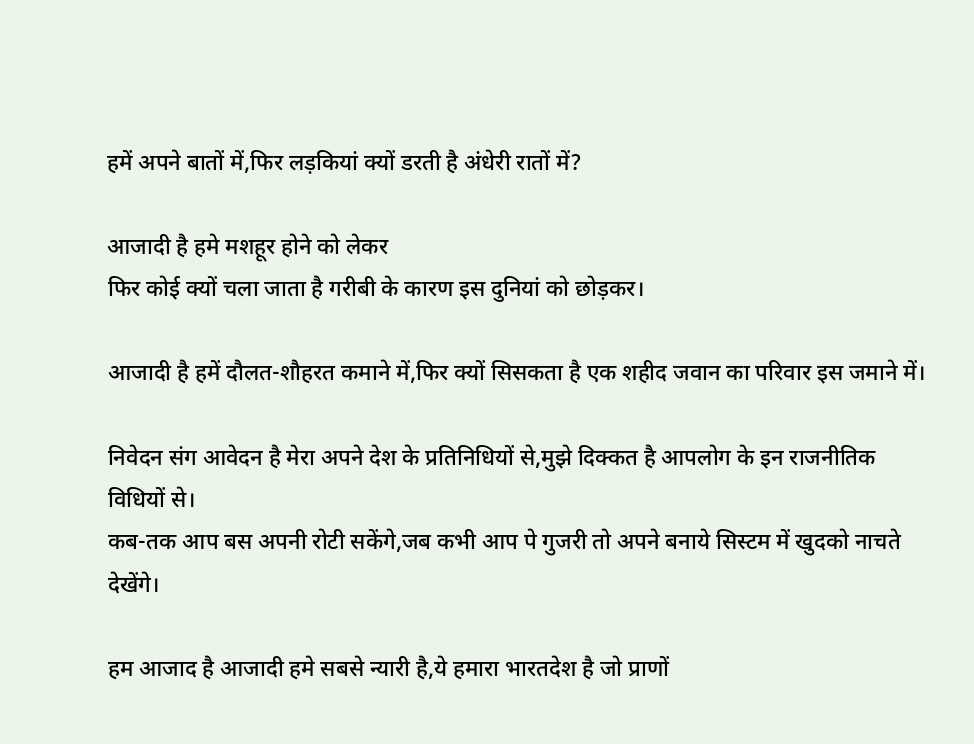हमें अपने बातों में,फिर लड़कियां क्यों डरती है अंधेरी रातों में?

आजादी है हमे मशहूर होने को लेकर
फिर कोई क्यों चला जाता है गरीबी के कारण इस दुनियां को छोड़कर।

आजादी है हमें दौलत-शौहरत कमाने में,फिर क्यों सिसकता है एक शहीद जवान का परिवार इस जमाने में।

निवेदन संग आवेदन है मेरा अपने देश के प्रतिनिधियों से,मुझे दिक्कत है आपलोग के इन राजनीतिक विधियों से।
कब-तक आप बस अपनी रोटी सकेंगे,जब कभी आप पे गुजरी तो अपने बनाये सिस्टम में खुदको नाचते देखेंगे।

हम आजाद है आजादी हमे सबसे न्यारी है,ये हमारा भारतदेश है जो प्राणों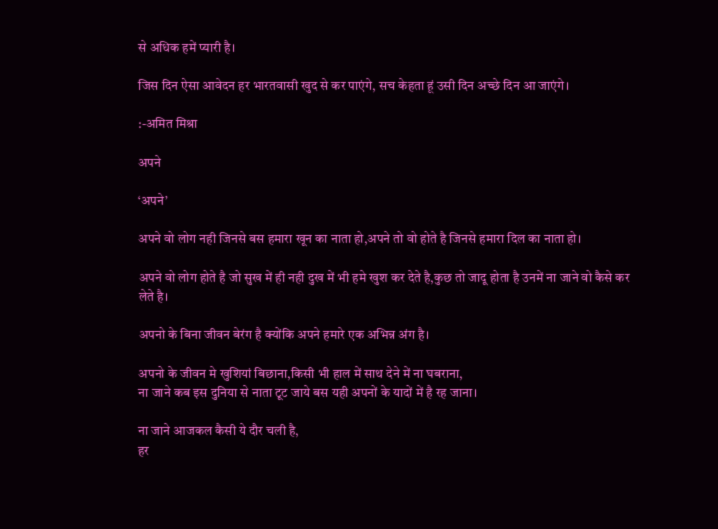से अधिक हमें प्यारी है।

जिस दिन ऐसा आवेदन हर भारतवासी खुद से कर पाएंगे, सच केहता हूं उसी दिन अच्छे दिन आ जाएंगे।

:-अमित मिश्रा

अपने

‘अपने’

अपने वो लोग नही जिनसे बस हमारा खून का नाता हो,अपने तो वो होते है जिनसे हमारा दिल का नाता हो।

अपने वो लोग होते है जो सुख में ही नही दुख में भी हमे खुश कर देते है,कुछ तो जादू होता है उनमें ना जाने वो कैसे कर लेते है।

अपनो के बिना जीवन बेरंग है क्योंकि अपने हमारे एक अभिन्न अंग है।

अपनो के जीवन मे खुशियां बिछाना,किसी भी हाल में साथ देने में ना घबराना,
ना जाने कब इस दुनिया से नाता टूट जाये बस यही अपनों के यादों में है रह जाना।

ना जाने आजकल कैसी ये दौर चली है,
हर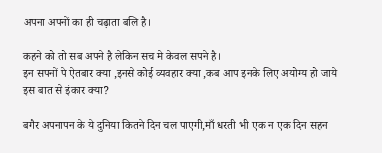अपना अपनों का ही चढ़ाता बलि है।

कहने को तो सब अपने है लेकिन सच मे केवल सपने है।
इन सपनों पे ऐतबार क्या ,इनसे कोई व्यवहार क्या ,कब आप इनके लिए अयोग्य हो जाये इस बात से इंकार क्या?

बगैर अपनापन के ये दुनिया कितने दिन चल पाएगी,माँ धरती भी एक न एक दिन सहन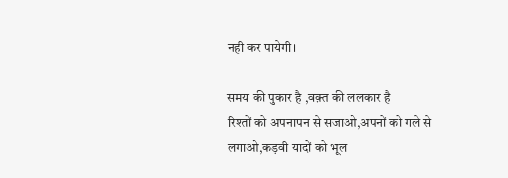नही कर पायेगी।

समय की पुकार है ,वक़्त की ललकार है
रिश्तों को अपनापन से सजाओ,अपनों को गले से लगाओ,कड़वी यादों को भूल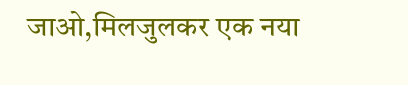जाओ,मिलजुलकर एक नया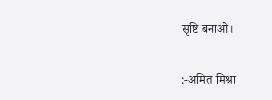सृष्टि बनाओ।

:-अमित मिश्रा